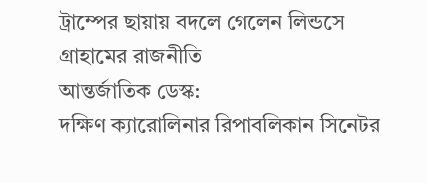ট্রাম্পের ছায়ায় বদলে গেলেন লিন্ডসে গ্রাহামের রাজনীতি
আন্তর্জাতিক ডেস্ক:
দক্ষিণ ক্যারোলিনার রিপাবলিকান সিনেটর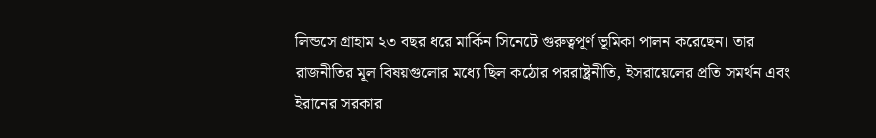লিন্ডসে গ্রাহাম ২৩ বছর ধরে মার্কিন সিনেটে গুরুত্বপূর্ণ ভূমিকা পালন করেছেন। তার রাজনীতির মূল বিষয়গুলোর মধ্যে ছিল কঠোর পররাষ্ট্রনীতি, ইসরায়েলের প্রতি সমর্থন এবং ইরানের সরকার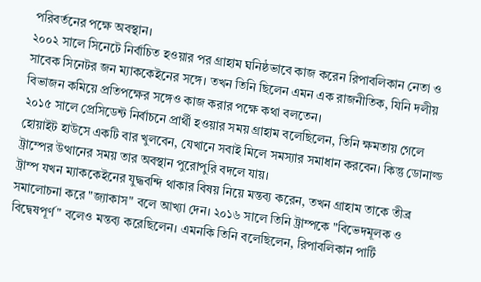পরিবর্তনের পক্ষে অবস্থান।
২০০২ সালে সিনেটে নির্বাচিত হওয়ার পর গ্রাহাম ঘনিষ্ঠভাবে কাজ করেন রিপাবলিকান নেতা ও সাবেক সিনেটর জন ম্যাককেইনের সঙ্গে। তখন তিনি ছিলেন এমন এক রাজনীতিক, যিনি দলীয় বিভাজন কমিয়ে প্রতিপক্ষের সঙ্গেও কাজ করার পক্ষে কথা বলতেন।
২০১৫ সালে প্রেসিডেন্ট নির্বাচনে প্রার্থী হওয়ার সময় গ্রাহাম বলেছিলেন, তিনি ক্ষমতায় গেলে হোয়াইট হাউসে একটি বার খুলবেন, যেখানে সবাই মিলে সমস্যার সমাধান করবেন। কিন্তু ডোনাল্ড ট্রাম্পের উত্থানের সময় তার অবস্থান পুরোপুরি বদলে যায়।
ট্রাম্প যখন ম্যাককেইনের যুদ্ধবন্দি থাকার বিষয় নিয়ে মন্তব্য করেন, তখন গ্রাহাম তাকে তীব্র সমালোচনা করে "জ্যাকাস" বলে আখ্যা দেন। ২০১৬ সালে তিনি ট্রাম্পকে "বিভেদমূলক ও বিদ্বেষপূর্ণ" বলেও মন্তব্য করেছিলেন। এমনকি তিনি বলেছিলেন, রিপাবলিকান পার্টি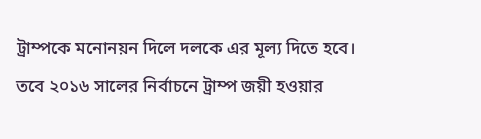ট্রাম্পকে মনোনয়ন দিলে দলকে এর মূল্য দিতে হবে।
তবে ২০১৬ সালের নির্বাচনে ট্রাম্প জয়ী হওয়ার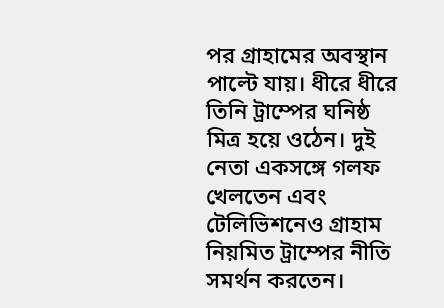পর গ্রাহামের অবস্থান পাল্টে যায়। ধীরে ধীরে তিনি ট্রাম্পের ঘনিষ্ঠ মিত্র হয়ে ওঠেন। দুই নেতা একসঙ্গে গলফ খেলতেন এবং টেলিভিশনেও গ্রাহাম নিয়মিত ট্রাম্পের নীতি সমর্থন করতেন।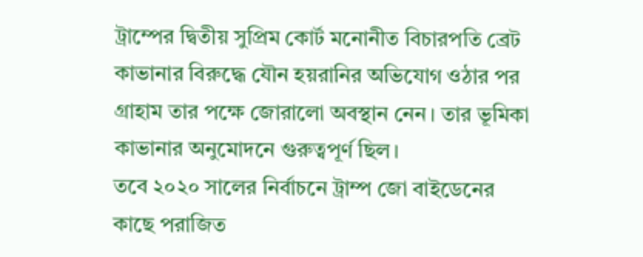ট্রাম্পের দ্বিতীয় সুপ্রিম কোর্ট মনোনীত বিচারপতি ব্রেট কাভানার বিরুদ্ধে যৌন হয়রানির অভিযোগ ওঠার পর গ্রাহাম তার পক্ষে জোরালো অবস্থান নেন। তার ভূমিকা কাভানার অনুমোদনে গুরুত্বপূর্ণ ছিল।
তবে ২০২০ সালের নির্বাচনে ট্রাম্প জো বাইডেনের কাছে পরাজিত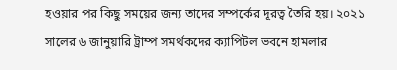হওয়ার পর কিছু সময়ের জন্য তাদের সম্পর্কের দূরত্ব তৈরি হয়। ২০২১ সালের ৬ জানুয়ারি ট্রাম্প সমর্থকদের ক্যাপিটল ভবনে হামলার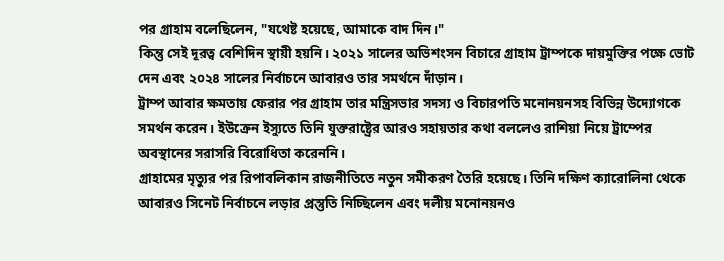পর গ্রাহাম বলেছিলেন, "যথেষ্ট হয়েছে, আমাকে বাদ দিন।"
কিন্তু সেই দূরত্ব বেশিদিন স্থায়ী হয়নি। ২০২১ সালের অভিশংসন বিচারে গ্রাহাম ট্রাম্পকে দায়মুক্তির পক্ষে ভোট দেন এবং ২০২৪ সালের নির্বাচনে আবারও তার সমর্থনে দাঁড়ান।
ট্রাম্প আবার ক্ষমতায় ফেরার পর গ্রাহাম তার মন্ত্রিসভার সদস্য ও বিচারপতি মনোনয়নসহ বিভিন্ন উদ্যোগকে সমর্থন করেন। ইউক্রেন ইস্যুতে তিনি যুক্তরাষ্ট্রের আরও সহায়তার কথা বললেও রাশিয়া নিয়ে ট্রাম্পের অবস্থানের সরাসরি বিরোধিতা করেননি।
গ্রাহামের মৃত্যুর পর রিপাবলিকান রাজনীতিতে নতুন সমীকরণ তৈরি হয়েছে। তিনি দক্ষিণ ক্যারোলিনা থেকে আবারও সিনেট নির্বাচনে লড়ার প্রস্তুতি নিচ্ছিলেন এবং দলীয় মনোনয়নও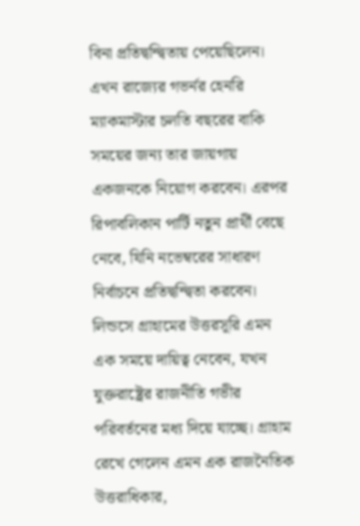বিনা প্রতিদ্বন্দ্বিতায় পেয়েছিলেন।
এখন রাজ্যের গভর্নর হেনরি ম্যাকমাস্টার চলতি বছরের বাকি সময়ের জন্য তার জায়গায় একজনকে নিয়োগ করবেন। এরপর রিপাবলিকান পার্টি নতুন প্রার্থী বেছে নেবে, যিনি নভেম্বরের সাধারণ নির্বাচনে প্রতিদ্বন্দ্বিতা করবেন।
লিন্ডসে গ্রাহামের উত্তরসূরি এমন এক সময়ে দায়িত্ব নেবেন, যখন যুক্তরাষ্ট্রের রাজনীতি গভীর পরিবর্তনের মধ্য দিয়ে যাচ্ছে। গ্রাহাম রেখে গেলেন এমন এক রাজনৈতিক উত্তরাধিকার,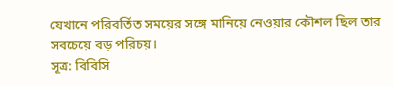যেখানে পরিবর্তিত সময়ের সঙ্গে মানিয়ে নেওয়ার কৌশল ছিল তার সবচেয়ে বড় পরিচয়।
সূত্র: বিবিসি